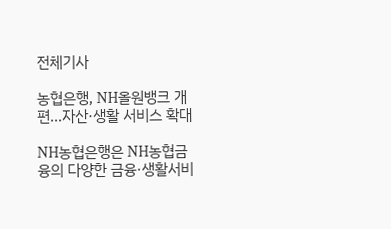전체기사

농협은행, NH올원뱅크 개편…자산·생활 서비스 확대

NH농협은행은 NH농협금융의 다양한 금융·생활서비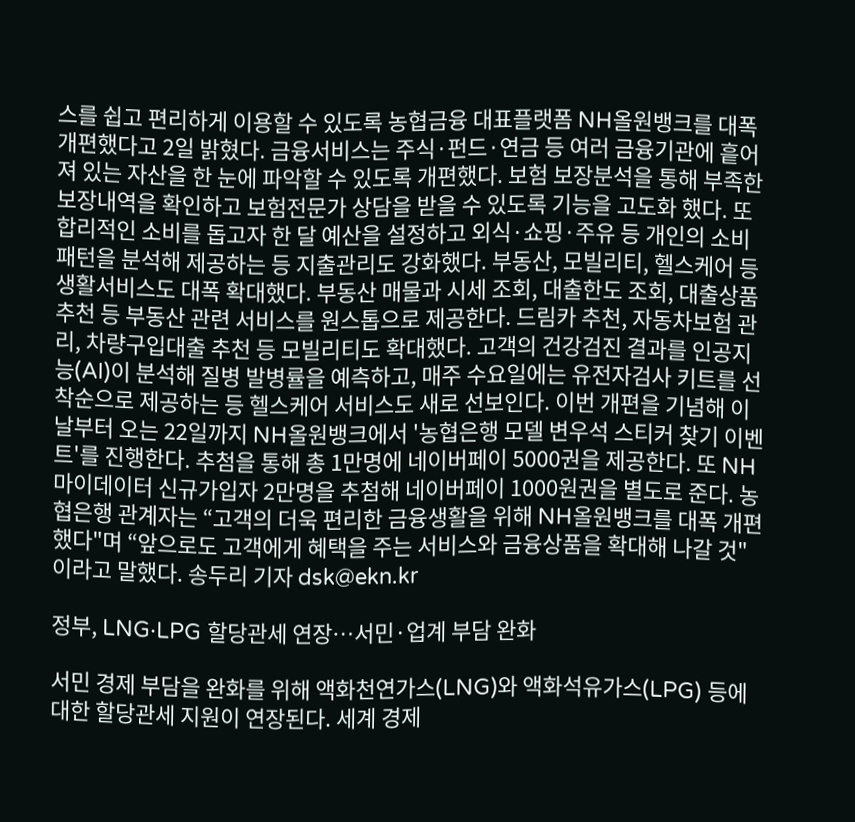스를 쉽고 편리하게 이용할 수 있도록 농협금융 대표플랫폼 NH올원뱅크를 대폭 개편했다고 2일 밝혔다. 금융서비스는 주식·펀드·연금 등 여러 금융기관에 흩어져 있는 자산을 한 눈에 파악할 수 있도록 개편했다. 보험 보장분석을 통해 부족한 보장내역을 확인하고 보험전문가 상담을 받을 수 있도록 기능을 고도화 했다. 또 합리적인 소비를 돕고자 한 달 예산을 설정하고 외식·쇼핑·주유 등 개인의 소비패턴을 분석해 제공하는 등 지출관리도 강화했다. 부동산, 모빌리티, 헬스케어 등 생활서비스도 대폭 확대했다. 부동산 매물과 시세 조회, 대출한도 조회, 대출상품 추천 등 부동산 관련 서비스를 원스톱으로 제공한다. 드림카 추천, 자동차보험 관리, 차량구입대출 추천 등 모빌리티도 확대했다. 고객의 건강검진 결과를 인공지능(AI)이 분석해 질병 발병률을 예측하고, 매주 수요일에는 유전자검사 키트를 선착순으로 제공하는 등 헬스케어 서비스도 새로 선보인다. 이번 개편을 기념해 이날부터 오는 22일까지 NH올원뱅크에서 '농협은행 모델 변우석 스티커 찾기 이벤트'를 진행한다. 추첨을 통해 총 1만명에 네이버페이 5000권을 제공한다. 또 NH마이데이터 신규가입자 2만명을 추첨해 네이버페이 1000원권을 별도로 준다. 농협은행 관계자는 “고객의 더욱 편리한 금융생활을 위해 NH올원뱅크를 대폭 개편했다"며 “앞으로도 고객에게 혜택을 주는 서비스와 금융상품을 확대해 나갈 것"이라고 말했다. 송두리 기자 dsk@ekn.kr

정부, LNG·LPG 할당관세 연장…서민·업계 부담 완화

서민 경제 부담을 완화를 위해 액화천연가스(LNG)와 액화석유가스(LPG) 등에 대한 할당관세 지원이 연장된다. 세계 경제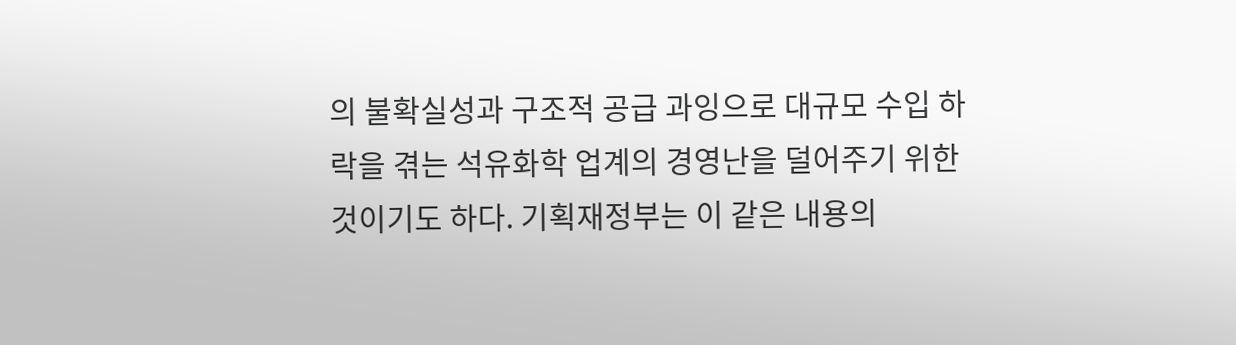의 불확실성과 구조적 공급 과잉으로 대규모 수입 하락을 겪는 석유화학 업계의 경영난을 덜어주기 위한 것이기도 하다. 기획재정부는 이 같은 내용의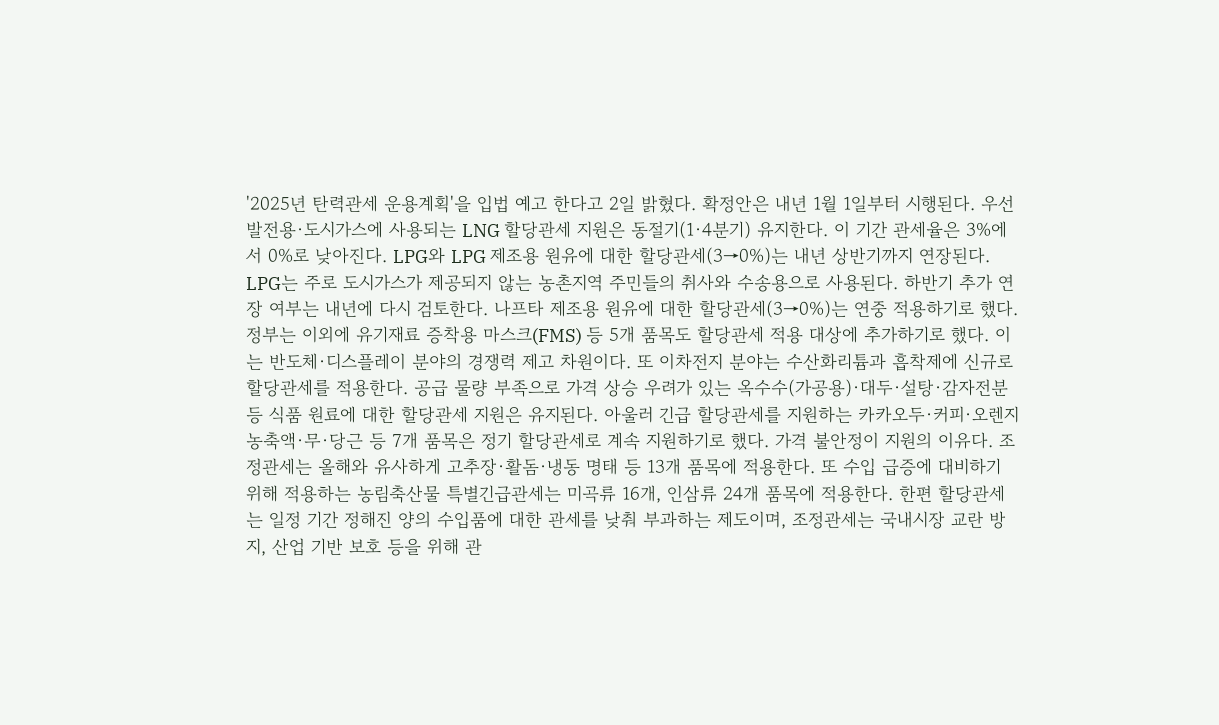'2025년 탄력관세 운용계획'을 입법 예고 한다고 2일 밝혔다. 확정안은 내년 1월 1일부터 시행된다. 우선 발전용·도시가스에 사용되는 LNG 할당관세 지원은 동절기(1·4분기) 유지한다. 이 기간 관세율은 3%에서 0%로 낮아진다. LPG와 LPG 제조용 원유에 대한 할당관세(3→0%)는 내년 상반기까지 연장된다. LPG는 주로 도시가스가 제공되지 않는 농촌지역 주민들의 취사와 수송용으로 사용된다. 하반기 추가 연장 여부는 내년에 다시 검토한다. 나프타 제조용 원유에 대한 할당관세(3→0%)는 연중 적용하기로 했다. 정부는 이외에 유기재료 증착용 마스크(FMS) 등 5개 품목도 할당관세 적용 대상에 추가하기로 했다. 이는 반도체·디스플레이 분야의 경쟁력 제고 차원이다. 또 이차전지 분야는 수산화리튬과 흡착제에 신규로 할당관세를 적용한다. 공급 물량 부족으로 가격 상승 우려가 있는 옥수수(가공용)·대두·설탕·감자전분 등 식품 원료에 대한 할당관세 지원은 유지된다. 아울러 긴급 할당관세를 지원하는 카카오두·커피·오렌지농축액·무·당근 등 7개 품목은 정기 할당관세로 계속 지원하기로 했다. 가격 불안정이 지원의 이유다. 조정관세는 올해와 유사하게 고추장·활돔·냉동 명태 등 13개 품목에 적용한다. 또 수입 급증에 대비하기 위해 적용하는 농림축산물 특별긴급관세는 미곡류 16개, 인삼류 24개 품목에 적용한다. 한편 할당관세는 일정 기간 정해진 양의 수입품에 대한 관세를 낮춰 부과하는 제도이며, 조정관세는 국내시장 교란 방지, 산업 기반 보호 등을 위해 관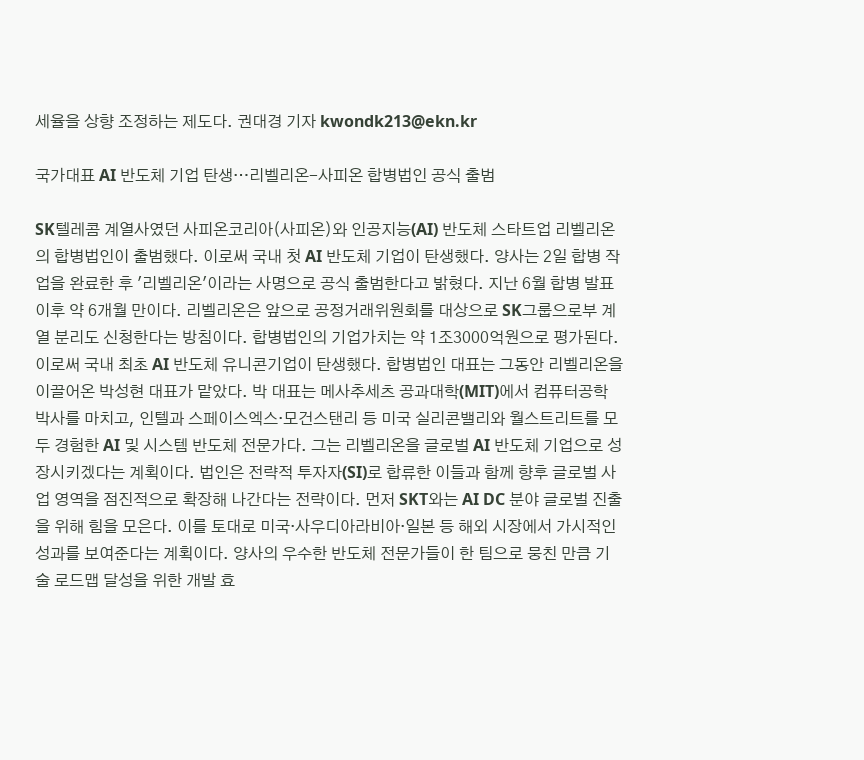세율을 상향 조정하는 제도다. 권대경 기자 kwondk213@ekn.kr

국가대표 AI 반도체 기업 탄생…리벨리온-사피온 합병법인 공식 출범

SK텔레콤 계열사였던 사피온코리아(사피온)와 인공지능(AI) 반도체 스타트업 리벨리온의 합병법인이 출범했다. 이로써 국내 첫 AI 반도체 기업이 탄생했다. 양사는 2일 합병 작업을 완료한 후 '리벨리온'이라는 사명으로 공식 출범한다고 밝혔다. 지난 6월 합병 발표 이후 약 6개월 만이다. 리벨리온은 앞으로 공정거래위원회를 대상으로 SK그룹으로부 계열 분리도 신청한다는 방침이다. 합병법인의 기업가치는 약 1조3000억원으로 평가된다. 이로써 국내 최초 AI 반도체 유니콘기업이 탄생했다. 합병법인 대표는 그동안 리벨리온을 이끌어온 박성현 대표가 맡았다. 박 대표는 메사추세츠 공과대학(MIT)에서 컴퓨터공학 박사를 마치고, 인텔과 스페이스엑스·모건스탠리 등 미국 실리콘밸리와 월스트리트를 모두 경험한 AI 및 시스템 반도체 전문가다. 그는 리벨리온을 글로벌 AI 반도체 기업으로 성장시키겠다는 계획이다. 법인은 전략적 투자자(SI)로 합류한 이들과 함께 향후 글로벌 사업 영역을 점진적으로 확장해 나간다는 전략이다. 먼저 SKT와는 AI DC 분야 글로벌 진출을 위해 힘을 모은다. 이를 토대로 미국·사우디아라비아·일본 등 해외 시장에서 가시적인 성과를 보여준다는 계획이다. 양사의 우수한 반도체 전문가들이 한 팀으로 뭉친 만큼 기술 로드맵 달성을 위한 개발 효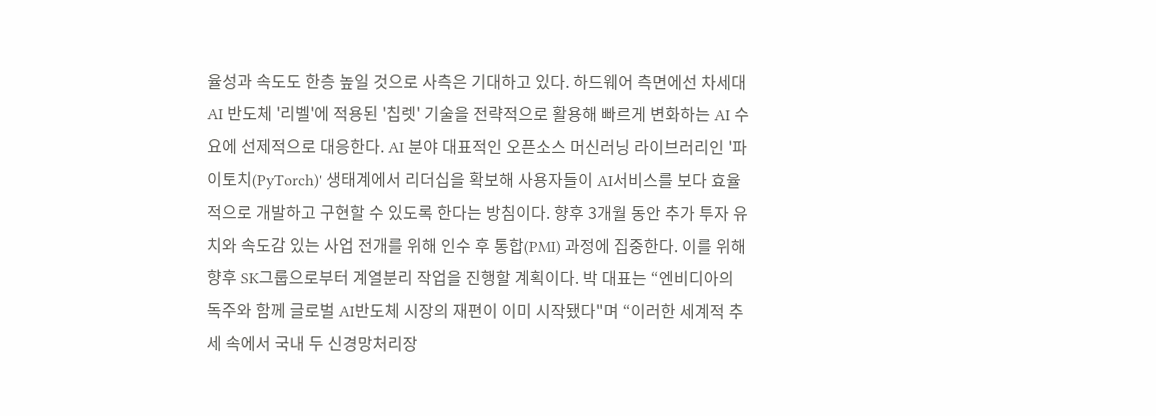율성과 속도도 한층 높일 것으로 사측은 기대하고 있다. 하드웨어 측면에선 차세대 AI 반도체 '리벨'에 적용된 '칩렛' 기술을 전략적으로 활용해 빠르게 변화하는 AI 수요에 선제적으로 대응한다. AI 분야 대표적인 오픈소스 머신러닝 라이브러리인 '파이토치(PyTorch)' 생태계에서 리더십을 확보해 사용자들이 AI서비스를 보다 효율적으로 개발하고 구현할 수 있도록 한다는 방침이다. 향후 3개월 동안 추가 투자 유치와 속도감 있는 사업 전개를 위해 인수 후 통합(PMI) 과정에 집중한다. 이를 위해 향후 SK그룹으로부터 계열분리 작업을 진행할 계획이다. 박 대표는 “엔비디아의 독주와 함께 글로벌 AI반도체 시장의 재편이 이미 시작됐다"며 “이러한 세계적 추세 속에서 국내 두 신경망처리장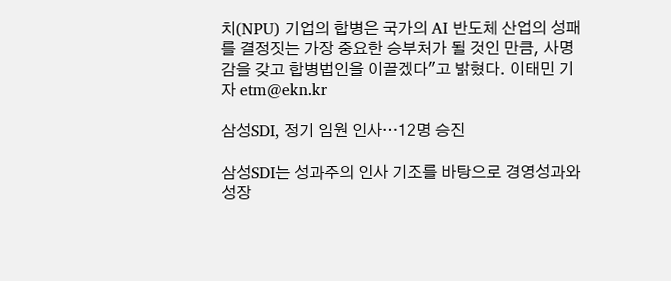치(NPU) 기업의 합병은 국가의 AI 반도체 산업의 성패를 결정짓는 가장 중요한 승부처가 될 것인 만큼, 사명감을 갖고 합병법인을 이끌겠다"고 밝혔다. 이태민 기자 etm@ekn.kr

삼성SDI, 정기 임원 인사…12명 승진

삼성SDI는 성과주의 인사 기조를 바탕으로 경영성과와 성장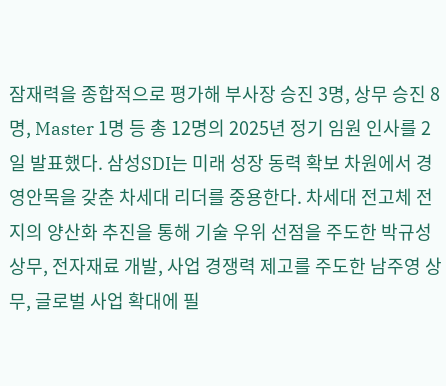잠재력을 종합적으로 평가해 부사장 승진 3명, 상무 승진 8명, Master 1명 등 총 12명의 2025년 정기 임원 인사를 2일 발표했다. 삼성SDI는 미래 성장 동력 확보 차원에서 경영안목을 갖춘 차세대 리더를 중용한다. 차세대 전고체 전지의 양산화 추진을 통해 기술 우위 선점을 주도한 박규성 상무, 전자재료 개발, 사업 경쟁력 제고를 주도한 남주영 상무, 글로벌 사업 확대에 필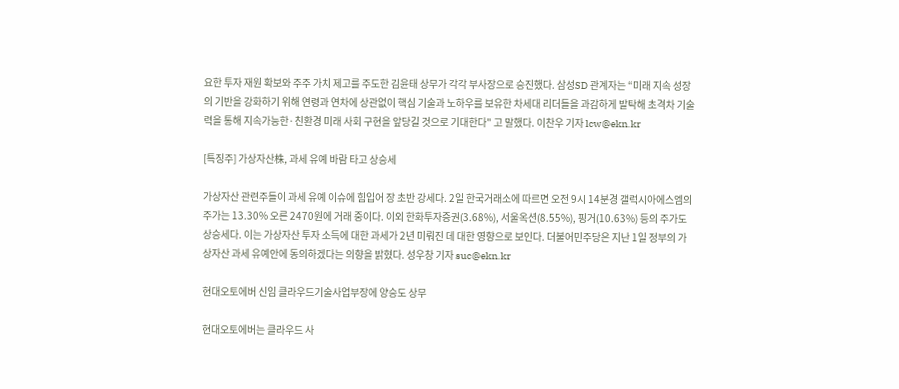요한 투자 재원 확보와 주주 가치 제고를 주도한 김윤태 상무가 각각 부사장으로 승진했다. 삼성SD 관계자는 “미래 지속 성장의 기반을 강화하기 위해 연령과 연차에 상관없이 핵심 기술과 노하우를 보유한 차세대 리더들을 과감하게 발탁해 초격차 기술력을 통해 지속가능한·친환경 미래 사회 구현을 앞당길 것으로 기대한다" 고 말했다. 이찬우 기자 lcw@ekn.kr

[특징주] 가상자산株, 과세 유예 바람 타고 상승세

가상자산 관련주들이 과세 유예 이슈에 힘입어 장 초반 강세다. 2일 한국거래소에 따르면 오전 9시 14분경 갤럭시아에스엠의 주가는 13.30% 오른 2470원에 거래 중이다. 이외 한화투자증권(3.68%), 서울옥션(8.55%), 핑거(10.63%) 등의 주가도 상승세다. 이는 가상자산 투자 소득에 대한 과세가 2년 미뤄진 데 대한 영향으로 보인다. 더불어민주당은 지난 1일 정부의 가상자산 과세 유예안에 동의하겠다는 의향을 밝혔다. 성우창 기자 suc@ekn.kr

현대오토에버 신임 클라우드기술사업부장에 양승도 상무

현대오토에버는 클라우드 사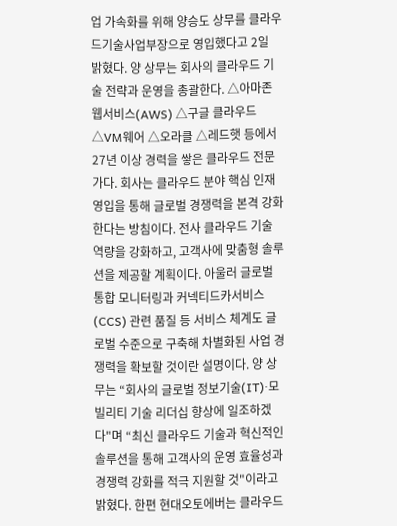업 가속화를 위해 양승도 상무를 클라우드기술사업부장으로 영입했다고 2일 밝혔다. 양 상무는 회사의 클라우드 기술 전략과 운영을 총괄한다. △아마존웹서비스(AWS) △구글 클라우드 △VM웨어 △오라클 △레드햇 등에서 27년 이상 경력을 쌓은 클라우드 전문가다. 회사는 클라우드 분야 핵심 인재 영입을 통해 글로벌 경쟁력을 본격 강화한다는 방침이다. 전사 클라우드 기술 역량을 강화하고, 고객사에 맞춤형 솔루션을 제공할 계획이다. 아울러 글로벌 통합 모니터링과 커넥티드카서비스(CCS) 관련 품질 등 서비스 체계도 글로벌 수준으로 구축해 차별화된 사업 경쟁력을 확보할 것이란 설명이다. 양 상무는 “회사의 글로벌 정보기술(IT)·모빌리티 기술 리더십 향상에 일조하겠다"며 “최신 클라우드 기술과 혁신적인 솔루션을 통해 고객사의 운영 효율성과 경쟁력 강화를 적극 지원할 것"이라고 밝혔다. 한편 현대오토에버는 클라우드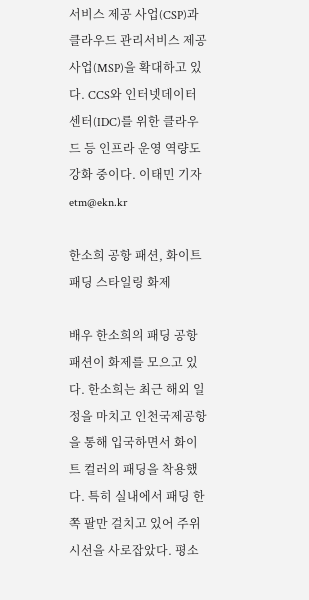서비스 제공 사업(CSP)과 클라우드 관리서비스 제공 사업(MSP)을 확대하고 있다. CCS와 인터넷데이터센터(IDC)를 위한 클라우드 등 인프라 운영 역량도 강화 중이다. 이태민 기자 etm@ekn.kr

한소희 공항 패션, 화이트 패딩 스타일링 화제

배우 한소희의 패딩 공항 패션이 화제를 모으고 있다. 한소희는 최근 해외 일정을 마치고 인천국제공항을 통해 입국하면서 화이트 컬러의 패딩을 착용했다. 특히 실내에서 패딩 한쪽 팔만 걸치고 있어 주위 시선을 사로잡았다. 평소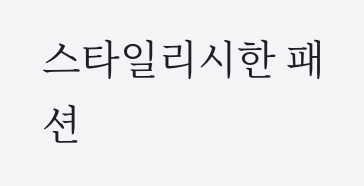스타일리시한 패션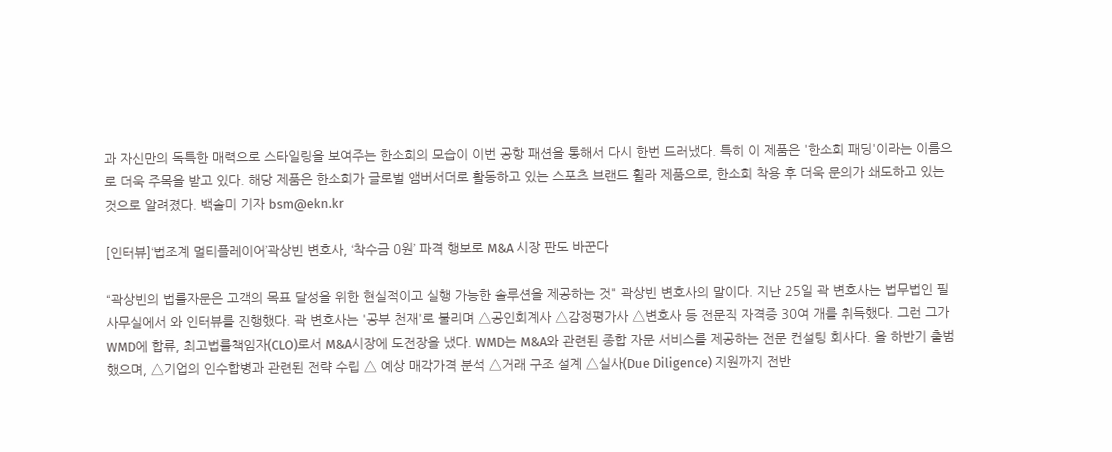과 자신만의 독특한 매력으로 스타일링을 보여주는 한소희의 모습이 이번 공항 패션을 통해서 다시 한번 드러냈다. 특히 이 제품은 '한소희 패딩'이라는 이름으로 더욱 주목을 받고 있다. 해당 제품은 한소희가 글로벌 앰버서더로 활동하고 있는 스포츠 브랜드 휠라 제품으로, 한소희 착용 후 더욱 문의가 쇄도하고 있는 것으로 알려졌다. 백솔미 기자 bsm@ekn.kr

[인터뷰]‘법조계 멀티플레이어’곽상빈 변호사, ‘착수금 0원’ 파격 행보로 M&A 시장 판도 바꾼다

“곽상빈의 법률자문은 고객의 목표 달성을 위한 현실적이고 실행 가능한 솔루션을 제공하는 것" 곽상빈 변호사의 말이다. 지난 25일 곽 변호사는 법무법인 필 사무실에서 와 인터뷰를 진행했다. 곽 변호사는 '공부 천재'로 불리며 △공인회계사 △감정평가사 △변호사 등 전문직 자격증 30여 개를 취득했다. 그런 그가 WMD에 합류, 최고법률책임자(CLO)로서 M&A시장에 도전장을 냈다. WMD는 M&A와 관련된 종합 자문 서비스를 제공하는 전문 컨설팅 회사다. 올 하반기 출범했으며, △기업의 인수합병과 관련된 전략 수립 △ 예상 매각가격 분석 △거래 구조 설계 △실사(Due Diligence) 지원까지 전반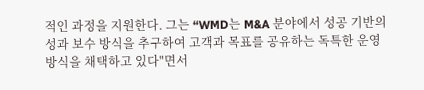적인 과정을 지원한다. 그는 “WMD는 M&A 분야에서 성공 기반의 성과 보수 방식을 추구하여 고객과 목표를 공유하는 독특한 운영 방식을 채택하고 있다"면서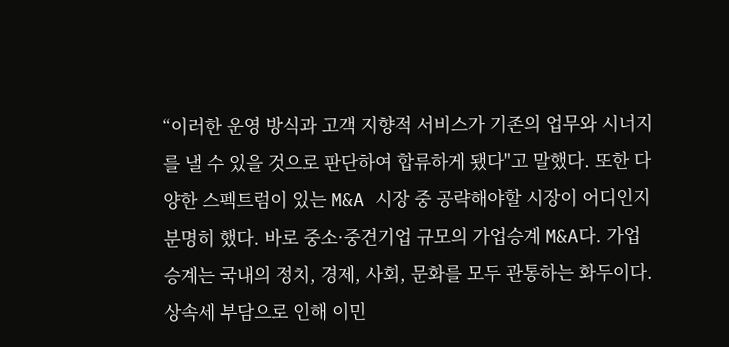“이러한 운영 방식과 고객 지향적 서비스가 기존의 업무와 시너지를 낼 수 있을 것으로 판단하여 합류하게 됐다"고 말했다. 또한 다양한 스펙트럼이 있는 M&A 시장 중 공략해야할 시장이 어디인지 분명히 했다. 바로 중소·중견기업 규모의 가업승계 M&A다. 가업 승계는 국내의 정치, 경제, 사회, 문화를 모두 관통하는 화두이다. 상속세 부담으로 인해 이민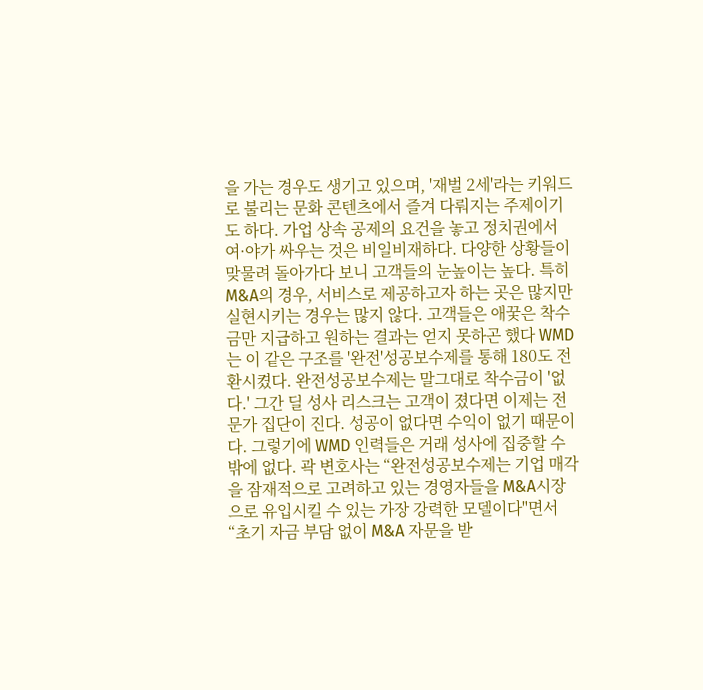을 가는 경우도 생기고 있으며, '재벌 2세'라는 키워드로 불리는 문화 콘텐츠에서 즐겨 다뤄지는 주제이기도 하다. 가업 상속 공제의 요건을 놓고 정치권에서 여·야가 싸우는 것은 비일비재하다. 다양한 상황들이 맞물려 돌아가다 보니 고객들의 눈높이는 높다. 특히 M&A의 경우, 서비스로 제공하고자 하는 곳은 많지만 실현시키는 경우는 많지 않다. 고객들은 애꿎은 착수금만 지급하고 원하는 결과는 얻지 못하곤 했다 WMD는 이 같은 구조를 '완전'성공보수제를 통해 180도 전환시켰다. 완전성공보수제는 말그대로 착수금이 '없다.' 그간 딜 성사 리스크는 고객이 졌다면 이제는 전문가 집단이 진다. 성공이 없다면 수익이 없기 때문이다. 그렇기에 WMD 인력들은 거래 성사에 집중할 수밖에 없다. 곽 변호사는 “완전성공보수제는 기업 매각을 잠재적으로 고려하고 있는 경영자들을 M&A시장으로 유입시킬 수 있는 가장 강력한 모델이다"면서 “초기 자금 부담 없이 M&A 자문을 받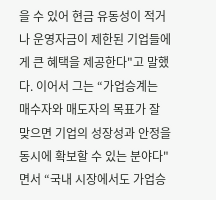을 수 있어 현금 유동성이 적거나 운영자금이 제한된 기업들에게 큰 혜택을 제공한다"고 말했다. 이어서 그는 “가업승계는 매수자와 매도자의 목표가 잘 맞으면 기업의 성장성과 안정을 동시에 확보할 수 있는 분야다"면서 “국내 시장에서도 가업승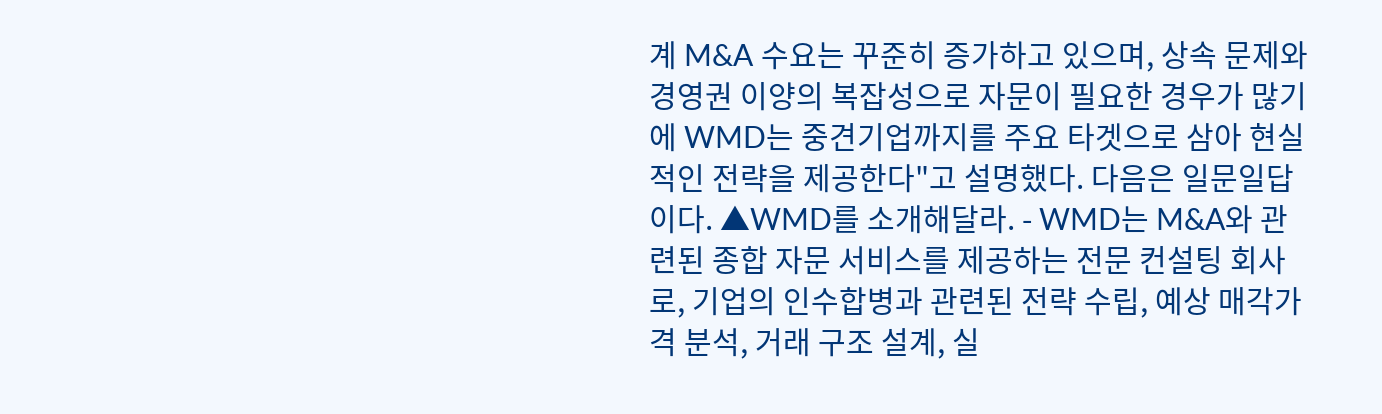계 M&A 수요는 꾸준히 증가하고 있으며, 상속 문제와 경영권 이양의 복잡성으로 자문이 필요한 경우가 많기에 WMD는 중견기업까지를 주요 타겟으로 삼아 현실적인 전략을 제공한다"고 설명했다. 다음은 일문일답이다. ▲WMD를 소개해달라. - WMD는 M&A와 관련된 종합 자문 서비스를 제공하는 전문 컨설팅 회사로, 기업의 인수합병과 관련된 전략 수립, 예상 매각가격 분석, 거래 구조 설계, 실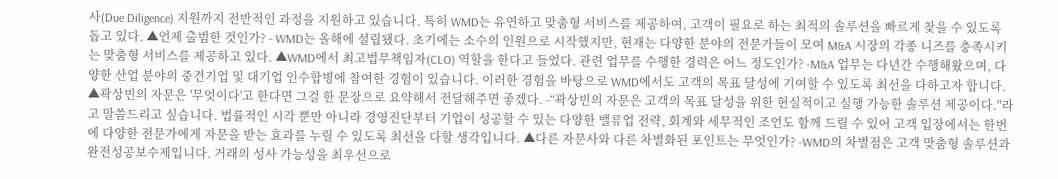사(Due Diligence) 지원까지 전반적인 과정을 지원하고 있습니다. 특히 WMD는 유연하고 맞춤형 서비스를 제공하여, 고객이 필요로 하는 최적의 솔루션을 빠르게 찾을 수 있도록 돕고 있다. ▲언제 출범한 것인가? - WMD는 올해에 설립됐다. 초기에는 소수의 인원으로 시작했지만, 현재는 다양한 분야의 전문가들이 모여 M&A 시장의 각종 니즈를 충족시키는 맞춤형 서비스를 제공하고 있다. ▲WMD에서 최고법무책임자(CLO) 역할을 한다고 들었다. 관련 업무를 수행한 경력은 어느 정도인가? -M&A 업무는 다년간 수행해왔으며, 다양한 산업 분야의 중견기업 및 대기업 인수합병에 참여한 경험이 있습니다. 이러한 경험을 바탕으로 WMD에서도 고객의 목표 달성에 기여할 수 있도록 최선을 다하고자 합니다. ▲곽상빈의 자문은 '무엇이다'고 한다면 그걸 한 문장으로 요약해서 전달해주면 좋겠다. -“곽상빈의 자문은 고객의 목표 달성을 위한 현실적이고 실행 가능한 솔루션 제공이다."라고 말씀드리고 싶습니다. 법률적인 시각 뿐만 아니라 경영진단부터 기업이 성공할 수 있는 다양한 밸류업 전략, 회계와 세무적인 조언도 함께 드릴 수 있어 고객 입장에서는 한번에 다양한 전문가에게 자문을 받는 효과를 누릴 수 있도록 최선을 다할 생각입니다. ▲다른 자문사와 다른 차별화된 포인트는 무엇인가? -WMD의 차별점은 고객 맞춤형 솔루션과 완전성공보수제입니다. 거래의 성사 가능성을 최우선으로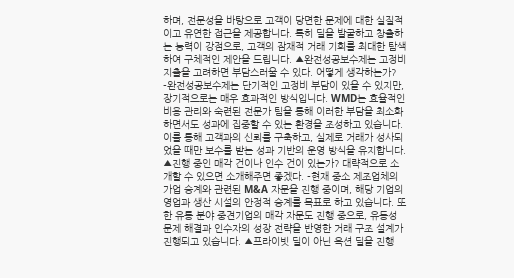하며, 전문성을 바탕으로 고객이 당면한 문제에 대한 실질적이고 유연한 접근을 제공합니다. 특히 딜을 발굴하고 창출하는 능력이 강점으로, 고객의 잠재적 거래 기회를 최대한 탐색하여 구체적인 제안을 드립니다. ▲완전성공보수제는 고정비 지출을 고려하면 부담스러울 수 있다. 어떻게 생각하는가? -완전성공보수제는 단기적인 고정비 부담이 있을 수 있지만, 장기적으로는 매우 효과적인 방식입니다. WMD는 효율적인 비용 관리와 숙련된 전문가 팀을 통해 이러한 부담을 최소화하면서도 성과에 집중할 수 있는 환경을 조성하고 있습니다. 이를 통해 고객과의 신뢰를 구축하고, 실제로 거래가 성사되었을 때만 보수를 받는 성과 기반의 운영 방식을 유지합니다. ▲진행 중인 매각 건이나 인수 건이 있는가? 대략적으로 소개할 수 있으면 소개해주면 좋겠다. -현재 중소 제조업체의 가업 승계와 관련된 M&A 자문을 진행 중이며, 해당 기업의 영업과 생산 시설의 안정적 승계를 목표로 하고 있습니다. 또한 유통 분야 중견기업의 매각 자문도 진행 중으로, 유동성 문제 해결과 인수자의 성장 전략을 반영한 거래 구조 설계가 진행되고 있습니다. ▲프라이빗 딜이 아닌 옥션 딜을 진행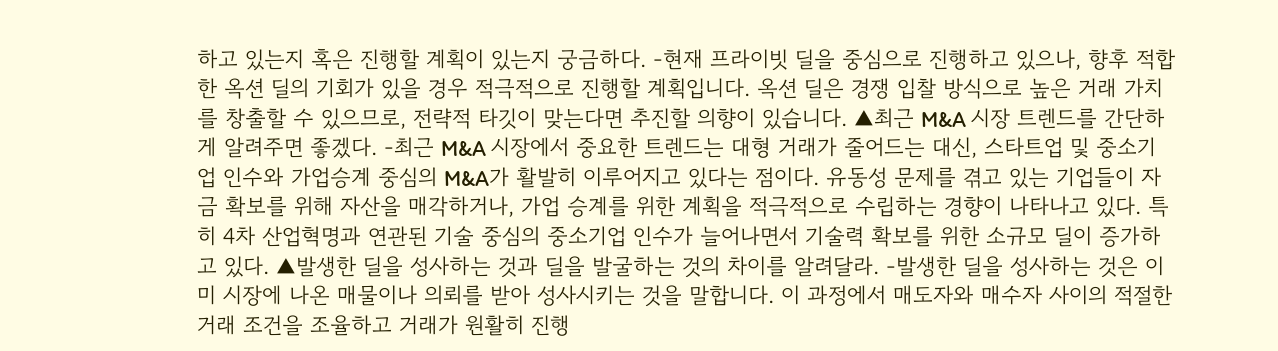하고 있는지 혹은 진행할 계획이 있는지 궁금하다. -현재 프라이빗 딜을 중심으로 진행하고 있으나, 향후 적합한 옥션 딜의 기회가 있을 경우 적극적으로 진행할 계획입니다. 옥션 딜은 경쟁 입찰 방식으로 높은 거래 가치를 창출할 수 있으므로, 전략적 타깃이 맞는다면 추진할 의향이 있습니다. ▲최근 M&A 시장 트렌드를 간단하게 알려주면 좋겠다. -최근 M&A 시장에서 중요한 트렌드는 대형 거래가 줄어드는 대신, 스타트업 및 중소기업 인수와 가업승계 중심의 M&A가 활발히 이루어지고 있다는 점이다. 유동성 문제를 겪고 있는 기업들이 자금 확보를 위해 자산을 매각하거나, 가업 승계를 위한 계획을 적극적으로 수립하는 경향이 나타나고 있다. 특히 4차 산업혁명과 연관된 기술 중심의 중소기업 인수가 늘어나면서 기술력 확보를 위한 소규모 딜이 증가하고 있다. ▲발생한 딜을 성사하는 것과 딜을 발굴하는 것의 차이를 알려달라. -발생한 딜을 성사하는 것은 이미 시장에 나온 매물이나 의뢰를 받아 성사시키는 것을 말합니다. 이 과정에서 매도자와 매수자 사이의 적절한 거래 조건을 조율하고 거래가 원활히 진행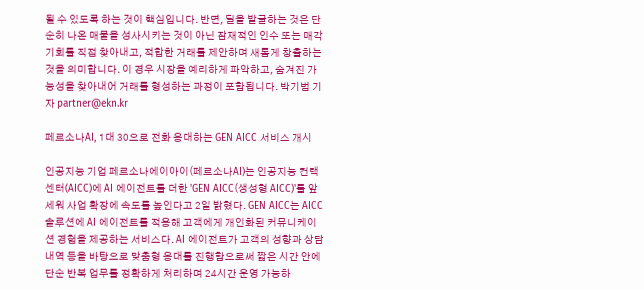될 수 있도록 하는 것이 핵심입니다. 반면, 딜을 발굴하는 것은 단순히 나온 매물을 성사시키는 것이 아닌 잠재적인 인수 또는 매각 기회를 직접 찾아내고, 적합한 거래를 제안하며 새롭게 창출하는 것을 의미합니다. 이 경우 시장을 예리하게 파악하고, 숨겨진 가능성을 찾아내어 거래를 형성하는 과정이 포함됩니다. 박기범 기자 partner@ekn.kr

페르소나AI, 1대 30으로 전화 응대하는 GEN AICC 서비스 개시

인공지능 기업 페르소나에이아이(페르소나AI)는 인공지능 컨택센터(AICC)에 AI 에이전트를 더한 'GEN AICC(생성형 AICC)'를 앞세워 사업 확장에 속도를 높인다고 2일 밝혔다. GEN AICC는 AICC 솔루션에 AI 에이전트를 적용해 고객에게 개인화된 커뮤니케이션 경험을 제공하는 서비스다. AI 에이전트가 고객의 성향과 상담 내역 등을 바탕으로 맞춤형 응대를 진행함으로써 짧은 시간 안에 단순 반복 업무를 정확하게 처리하며 24시간 운영 가능하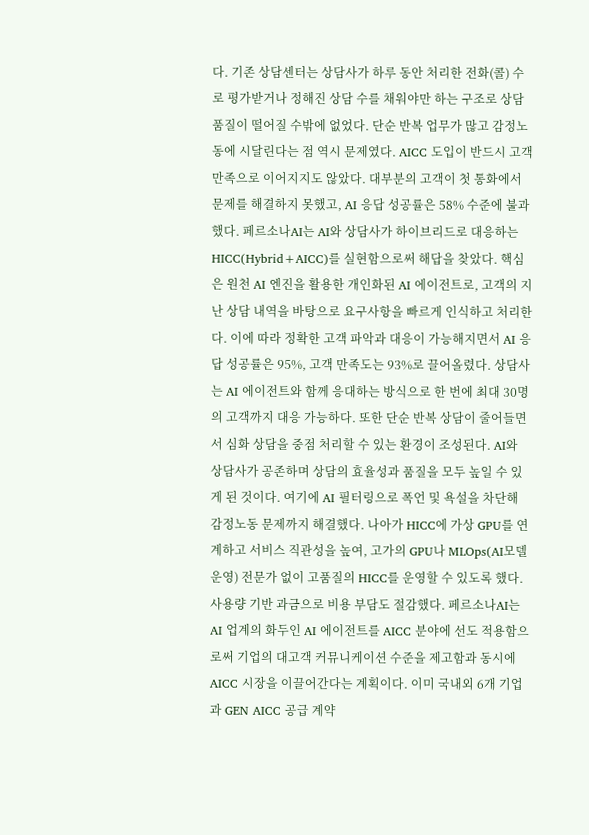다. 기존 상담센터는 상담사가 하루 동안 처리한 전화(콜) 수로 평가받거나 정해진 상담 수를 채워야만 하는 구조로 상담 품질이 떨어질 수밖에 없었다. 단순 반복 업무가 많고 감정노동에 시달린다는 점 역시 문제였다. AICC 도입이 반드시 고객 만족으로 이어지지도 않았다. 대부분의 고객이 첫 통화에서 문제를 해결하지 못했고, AI 응답 성공률은 58% 수준에 불과했다. 페르소나AI는 AI와 상담사가 하이브리드로 대응하는 HICC(Hybrid+AICC)를 실현함으로써 해답을 찾았다. 핵심은 원천 AI 엔진을 활용한 개인화된 AI 에이전트로, 고객의 지난 상담 내역을 바탕으로 요구사항을 빠르게 인식하고 처리한다. 이에 따라 정확한 고객 파악과 대응이 가능해지면서 AI 응답 성공률은 95%, 고객 만족도는 93%로 끌어올렸다. 상담사는 AI 에이전트와 함께 응대하는 방식으로 한 번에 최대 30명의 고객까지 대응 가능하다. 또한 단순 반복 상담이 줄어들면서 심화 상담을 중점 처리할 수 있는 환경이 조성된다. AI와 상담사가 공존하며 상담의 효율성과 품질을 모두 높일 수 있게 된 것이다. 여기에 AI 필터링으로 폭언 및 욕설을 차단해 감정노동 문제까지 해결했다. 나아가 HICC에 가상 GPU를 연계하고 서비스 직관성을 높여, 고가의 GPU나 MLOps(AI모델 운영) 전문가 없이 고품질의 HICC를 운영할 수 있도록 했다. 사용량 기반 과금으로 비용 부담도 절감했다. 페르소나AI는 AI 업계의 화두인 AI 에이전트를 AICC 분야에 선도 적용함으로써 기업의 대고객 커뮤니케이션 수준을 제고함과 동시에 AICC 시장을 이끌어간다는 계획이다. 이미 국내외 6개 기업과 GEN AICC 공급 계약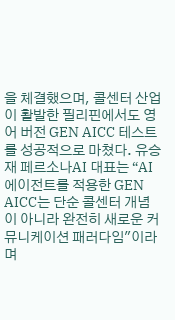을 체결했으며, 콜센터 산업이 활발한 필리핀에서도 영어 버전 GEN AICC 테스트를 성공적으로 마쳤다. 유승재 페르소나AI 대표는 “AI 에이전트를 적용한 GEN AICC는 단순 콜센터 개념이 아니라 완전히 새로운 커뮤니케이션 패러다임"이라며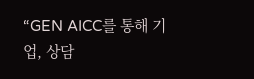“GEN AICC를 통해 기업, 상담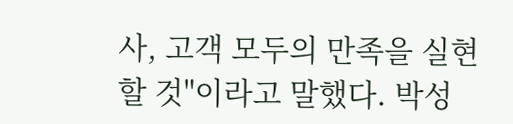사, 고객 모두의 만족을 실현할 것"이라고 말했다. 박성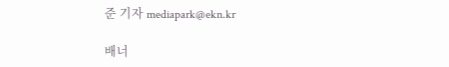준 기자 mediapark@ekn.kr

배너